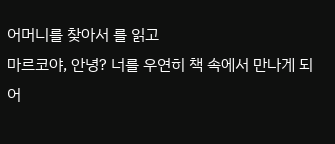어머니를 찾아서 를 읽고
마르코야, 안녕? 너를 우연히 책 속에서 만나게 되어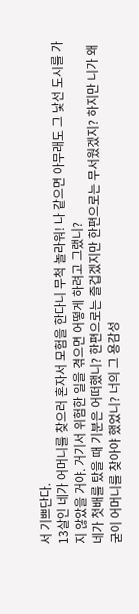서 기쁘단다.
13살인 네가 어머니를 찾으러 혼자서 모험을 한다니 무척 놀라워! 나 같으면 아무래도 그 낯선 도시를 가지 않았을 거야. 거기서 위험한 일을 겪으면 어떻게 하려고 그랬니?
네가 첫배를 탔을 때 기분은 어떠했니? 한편으로는 즐겁겠지만 한편으로는 무서웠겠지? 하지만 니가 왜 굳이 어머니를 찾아야 했었니? 너의 그 용감성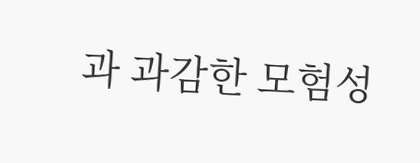과 과감한 모험성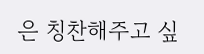은 칭찬해주고 싶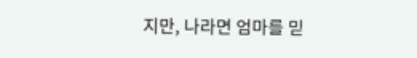지만, 나라면 엄마를 믿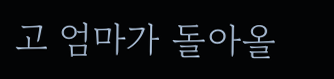고 엄마가 돌아올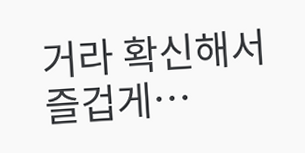거라 확신해서 즐겁게…